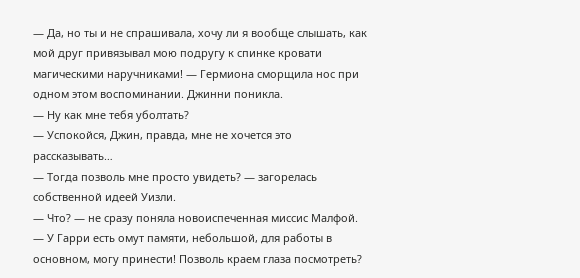— Да, но ты и не спрашивала, хочу ли я вообще слышать, как мой друг привязывал мою подругу к спинке кровати магическими наручниками! — Гермиона сморщила нос при одном этом воспоминании. Джинни поникла.
— Ну как мне тебя уболтать?
— Успокойся, Джин, правда, мне не хочется это рассказывать…
— Тогда позволь мне просто увидеть? — загорелась собственной идеей Уизли.
— Что? — не сразу поняла новоиспеченная миссис Малфой.
— У Гарри есть омут памяти, небольшой, для работы в основном, могу принести! Позволь краем глаза посмотреть?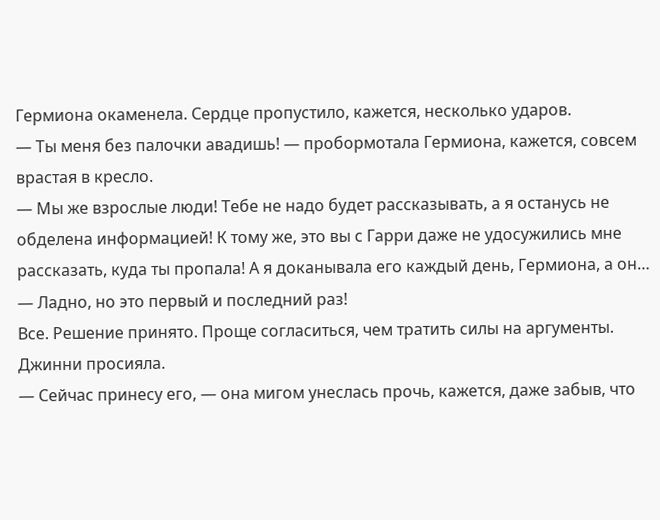Гермиона окаменела. Сердце пропустило, кажется, несколько ударов.
— Ты меня без палочки авадишь! — пробормотала Гермиона, кажется, совсем врастая в кресло.
— Мы же взрослые люди! Тебе не надо будет рассказывать, а я останусь не обделена информацией! К тому же, это вы с Гарри даже не удосужились мне рассказать, куда ты пропала! А я доканывала его каждый день, Гермиона, а он…
— Ладно, но это первый и последний раз!
Все. Решение принято. Проще согласиться, чем тратить силы на аргументы.
Джинни просияла.
— Сейчас принесу его, — она мигом унеслась прочь, кажется, даже забыв, что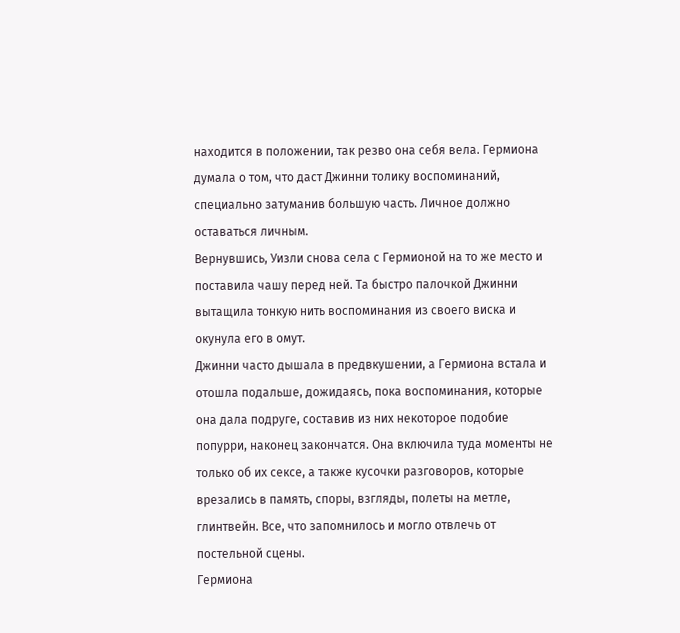находится в положении, так резво она себя вела. Гермиона думала о том, что даст Джинни толику воспоминаний, специально затуманив большую часть. Личное должно оставаться личным.
Вернувшись, Уизли снова села с Гермионой на то же место и поставила чашу перед ней. Та быстро палочкой Джинни вытащила тонкую нить воспоминания из своего виска и окунула его в омут.
Джинни часто дышала в предвкушении, а Гермиона встала и отошла подальше, дожидаясь, пока воспоминания, которые она дала подруге, составив из них некоторое подобие попурри, наконец закончатся. Она включила туда моменты не только об их сексе, а также кусочки разговоров, которые врезались в память, споры, взгляды, полеты на метле, глинтвейн. Все, что запомнилось и могло отвлечь от постельной сцены.
Гермиона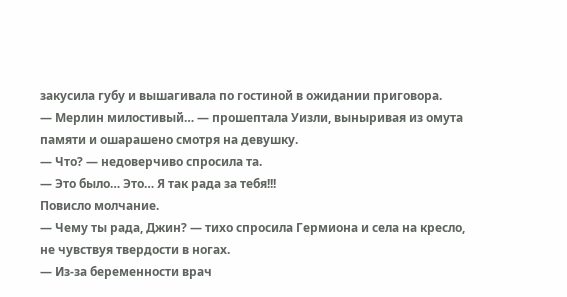закусила губу и вышагивала по гостиной в ожидании приговора.
— Мерлин милостивый… — прошептала Уизли, выныривая из омута памяти и ошарашено смотря на девушку.
— Что? — недоверчиво спросила та.
— Это было… Это… Я так рада за тебя!!!
Повисло молчание.
— Чему ты рада, Джин? — тихо спросила Гермиона и села на кресло, не чувствуя твердости в ногах.
— Из-за беременности врач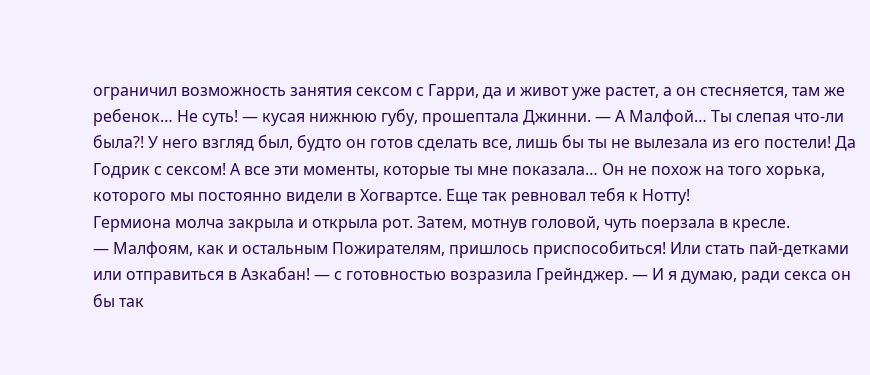ограничил возможность занятия сексом с Гарри, да и живот уже растет, а он стесняется, там же ребенок… Не суть! — кусая нижнюю губу, прошептала Джинни. — А Малфой… Ты слепая что-ли была?! У него взгляд был, будто он готов сделать все, лишь бы ты не вылезала из его постели! Да Годрик с сексом! А все эти моменты, которые ты мне показала… Он не похож на того хорька, которого мы постоянно видели в Хогвартсе. Еще так ревновал тебя к Нотту!
Гермиона молча закрыла и открыла рот. Затем, мотнув головой, чуть поерзала в кресле.
— Малфоям, как и остальным Пожирателям, пришлось приспособиться! Или стать пай-детками или отправиться в Азкабан! — с готовностью возразила Грейнджер. — И я думаю, ради секса он бы так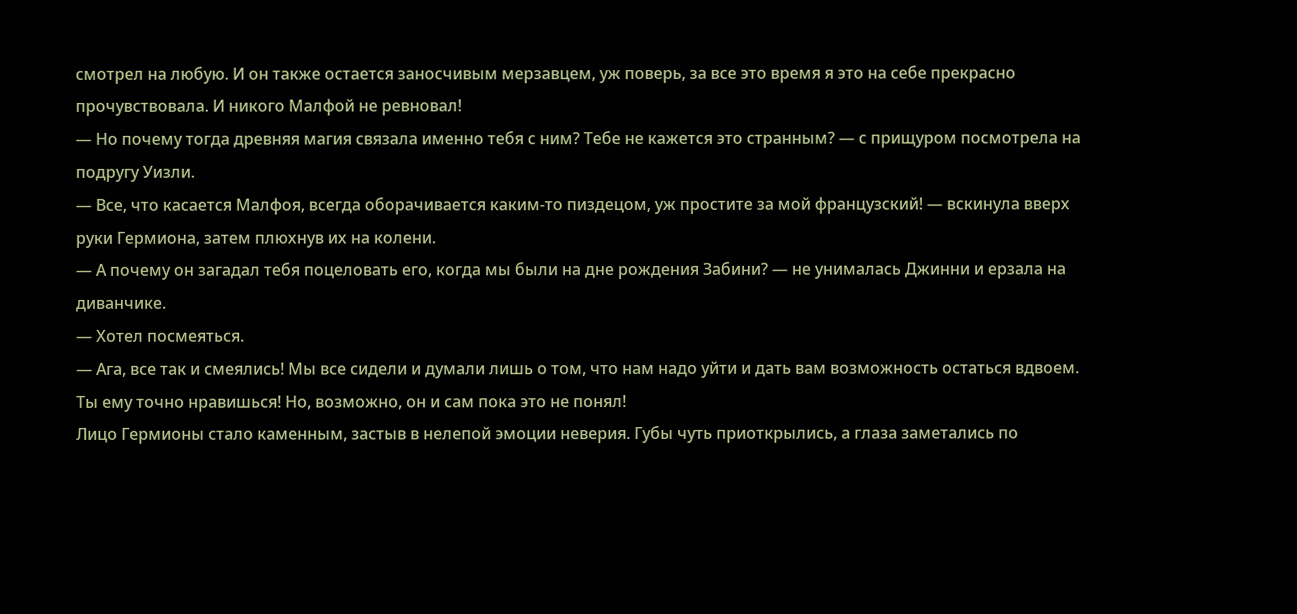смотрел на любую. И он также остается заносчивым мерзавцем, уж поверь, за все это время я это на себе прекрасно прочувствовала. И никого Малфой не ревновал!
— Но почему тогда древняя магия связала именно тебя с ним? Тебе не кажется это странным? — с прищуром посмотрела на подругу Уизли.
— Все, что касается Малфоя, всегда оборачивается каким-то пиздецом, уж простите за мой французский! — вскинула вверх руки Гермиона, затем плюхнув их на колени.
— А почему он загадал тебя поцеловать его, когда мы были на дне рождения Забини? — не унималась Джинни и ерзала на диванчике.
— Хотел посмеяться.
— Ага, все так и смеялись! Мы все сидели и думали лишь о том, что нам надо уйти и дать вам возможность остаться вдвоем. Ты ему точно нравишься! Но, возможно, он и сам пока это не понял!
Лицо Гермионы стало каменным, застыв в нелепой эмоции неверия. Губы чуть приоткрылись, а глаза заметались по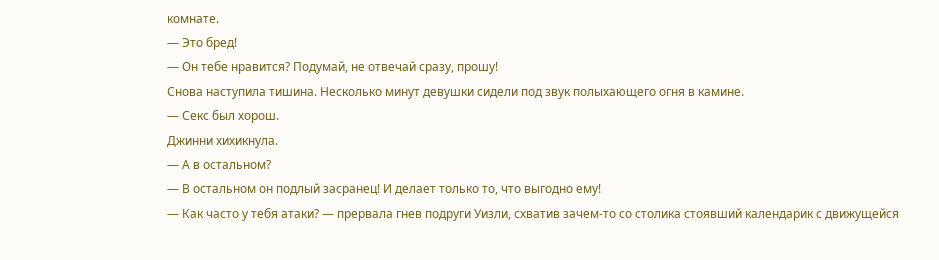комнате.
— Это бред!
— Он тебе нравится? Подумай, не отвечай сразу, прошу!
Снова наступила тишина. Несколько минут девушки сидели под звук полыхающего огня в камине.
— Секс был хорош.
Джинни хихикнула.
— А в остальном?
— В остальном он подлый засранец! И делает только то, что выгодно ему!
— Как часто у тебя атаки? — прервала гнев подруги Уизли, схватив зачем-то со столика стоявший календарик с движущейся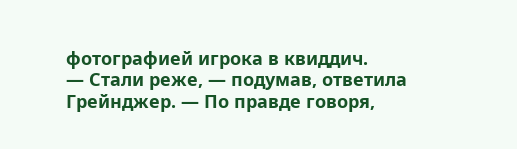фотографией игрока в квиддич.
— Стали реже, — подумав, ответила Грейнджер. — По правде говоря,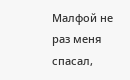Малфой не раз меня спасал,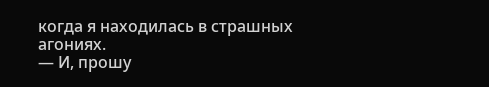когда я находилась в страшных агониях.
— И, прошу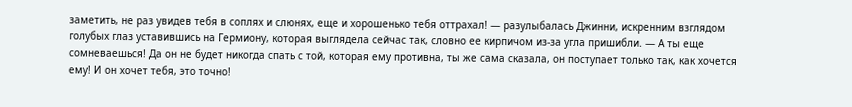заметить, не раз увидев тебя в соплях и слюнях, еще и хорошенько тебя оттрахал! — разулыбалась Джинни, искренним взглядом голубых глаз уставившись на Гермиону, которая выглядела сейчас так, словно ее кирпичом из-за угла пришибли. — А ты еще сомневаешься! Да он не будет никогда спать с той, которая ему противна, ты же сама сказала, он поступает только так, как хочется ему! И он хочет тебя, это точно!